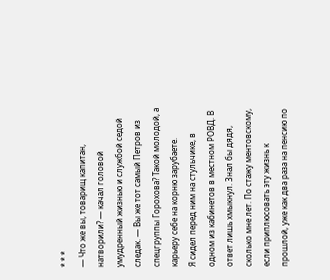* * *
— Что же вы, товарищ капитан, натворили? — качал головой умудренный жизнью и службой седой следак. — Вы же тот самый Петров из спецгруппы Горохова? Такой молодой, а карьеру себе на корню зарубаете.
Я сидел перед ним на стульчике, в одном из кабинетов в местном РОВД. В ответ лишь хмыкнул. Знал бы дядя, сколько мне лет. По стажу ментовскому, если приплюсовать эту жизнь к прошлой, уже как два раза на пенсию по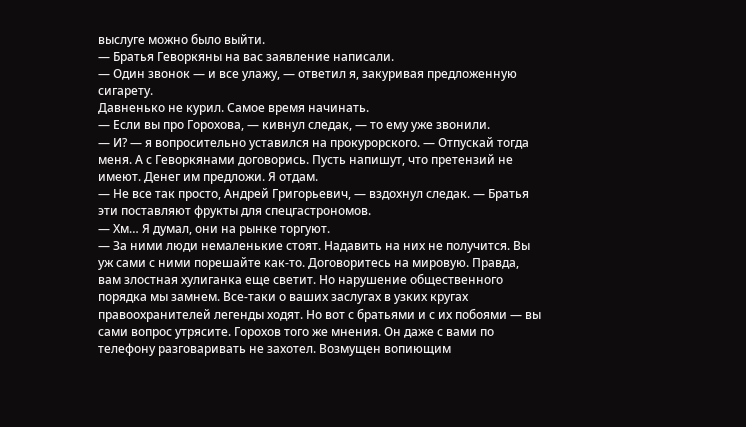выслуге можно было выйти.
— Братья Геворкяны на вас заявление написали.
— Один звонок — и все улажу, — ответил я, закуривая предложенную сигарету.
Давненько не курил. Самое время начинать.
— Если вы про Горохова, — кивнул следак, — то ему уже звонили.
— И? — я вопросительно уставился на прокурорского. — Отпускай тогда меня. А с Геворкянами договорись. Пусть напишут, что претензий не имеют. Денег им предложи. Я отдам.
— Не все так просто, Андрей Григорьевич, — вздохнул следак. — Братья эти поставляют фрукты для спецгастрономов.
— Хм… Я думал, они на рынке торгуют.
— За ними люди немаленькие стоят. Надавить на них не получится. Вы уж сами с ними порешайте как-то. Договоритесь на мировую. Правда, вам злостная хулиганка еще светит. Но нарушение общественного порядка мы замнем. Все-таки о ваших заслугах в узких кругах правоохранителей легенды ходят. Но вот с братьями и с их побоями — вы сами вопрос утрясите. Горохов того же мнения. Он даже с вами по телефону разговаривать не захотел. Возмущен вопиющим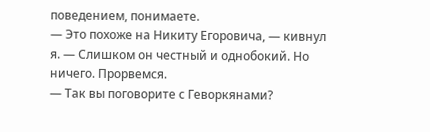поведением, понимаете.
— Это похоже на Никиту Егоровича, — кивнул я. — Слишком он честный и однобокий. Но ничего. Прорвемся.
— Так вы поговорите с Геворкянами?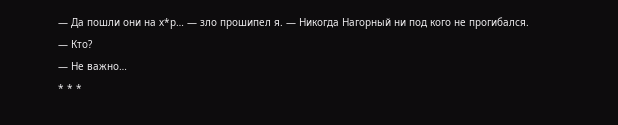— Да пошли они на х*р… — зло прошипел я. — Никогда Нагорный ни под кого не прогибался.
— Кто?
— Не важно…
* * *